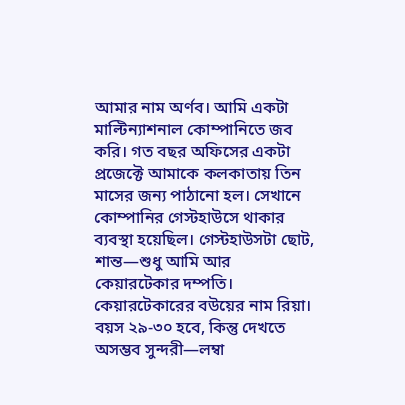আমার নাম অর্ণব। আমি একটা মাল্টিন্যাশনাল কোম্পানিতে জব করি। গত বছর অফিসের একটা প্রজেক্টে আমাকে কলকাতায় তিন মাসের জন্য পাঠানো হল। সেখানে কোম্পানির গেস্টহাউসে থাকার ব্যবস্থা হয়েছিল। গেস্টহাউসটা ছোট, শান্ত—শুধু আমি আর কেয়ারটেকার দম্পতি। কেয়ারটেকারের বউয়ের নাম রিয়া। বয়স ২৯-৩০ হবে, কিন্তু দেখতে অসম্ভব সুন্দরী—লম্বা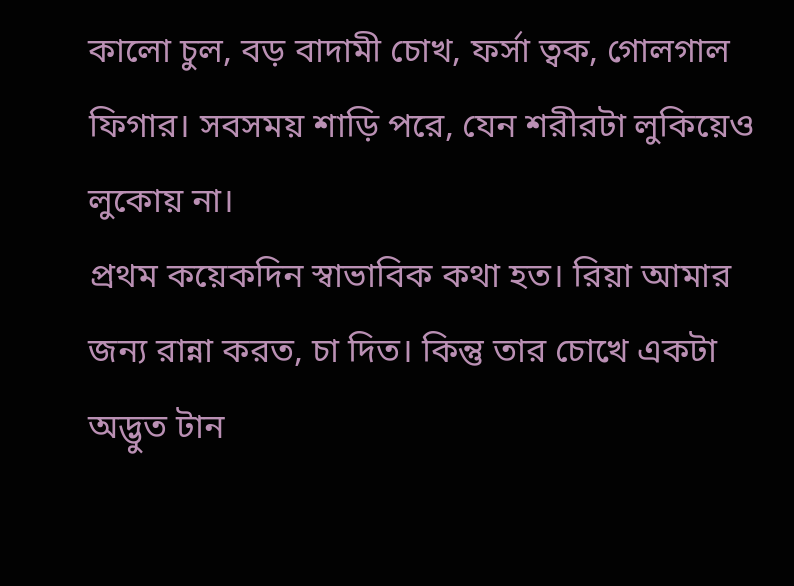কালো চুল, বড় বাদামী চোখ, ফর্সা ত্বক, গোলগাল ফিগার। সবসময় শাড়ি পরে, যেন শরীরটা লুকিয়েও লুকোয় না।
প্রথম কয়েকদিন স্বাভাবিক কথা হত। রিয়া আমার জন্য রান্না করত, চা দিত। কিন্তু তার চোখে একটা অদ্ভুত টান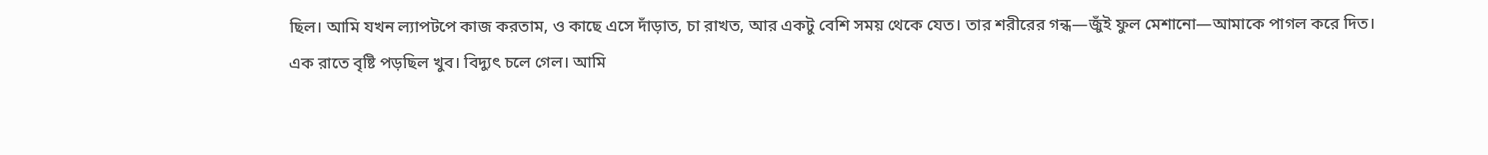ছিল। আমি যখন ল্যাপটপে কাজ করতাম, ও কাছে এসে দাঁড়াত, চা রাখত, আর একটু বেশি সময় থেকে যেত। তার শরীরের গন্ধ—জুঁই ফুল মেশানো—আমাকে পাগল করে দিত।
এক রাতে বৃষ্টি পড়ছিল খুব। বিদ্যুৎ চলে গেল। আমি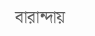বারান্দায়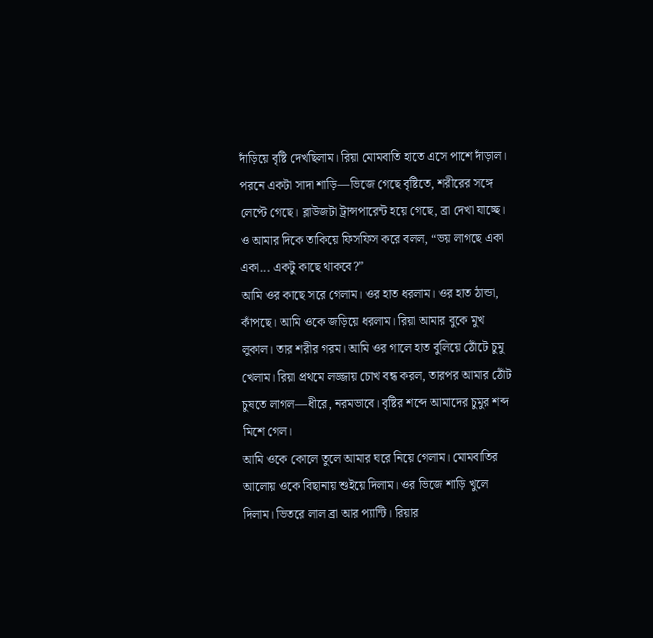দাঁড়িয়ে বৃষ্টি দেখছিলাম। রিয়া মোমবাতি হাতে এসে পাশে দাঁড়াল। পরনে একটা সাদা শাড়ি—ভিজে গেছে বৃষ্টিতে, শরীরের সঙ্গে লেপ্টে গেছে। ব্লাউজটা ট্রান্সপারেন্ট হয়ে গেছে, ব্রা দেখা যাচ্ছে। ও আমার দিকে তাকিয়ে ফিসফিস করে বলল, “ভয় লাগছে একা একা... একটু কাছে থাকবে?”
আমি ওর কাছে সরে গেলাম। ওর হাত ধরলাম। ওর হাত ঠান্ডা, কাঁপছে। আমি ওকে জড়িয়ে ধরলাম। রিয়া আমার বুকে মুখ লুকাল। তার শরীর গরম। আমি ওর গালে হাত বুলিয়ে ঠোঁটে চুমু খেলাম। রিয়া প্রথমে লজ্জায় চোখ বন্ধ করল, তারপর আমার ঠোঁট চুষতে লাগল—ধীরে, নরমভাবে। বৃষ্টির শব্দে আমাদের চুমুর শব্দ মিশে গেল।
আমি ওকে কোলে তুলে আমার ঘরে নিয়ে গেলাম। মোমবাতির আলোয় ওকে বিছানায় শুইয়ে দিলাম। ওর ভিজে শাড়ি খুলে দিলাম। ভিতরে লাল ব্রা আর প্যান্টি। রিয়ার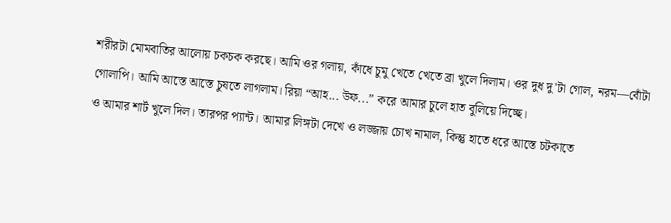শরীরটা মোমবাতির আলোয় চকচক করছে। আমি ওর গলায়, কাঁধে চুমু খেতে খেতে ব্রা খুলে দিলাম। ওর দুধ দু'টা গোল, নরম—বোঁটা গোলাপি। আমি আস্তে আস্তে চুষতে লাগলাম। রিয়া “আহ... উফ...” করে আমার চুলে হাত বুলিয়ে দিচ্ছে।
ও আমার শার্ট খুলে দিল। তারপর প্যান্ট। আমার লিঙ্গটা দেখে ও লজ্জায় চোখ নামাল, কিন্তু হাতে ধরে আস্তে চটকাতে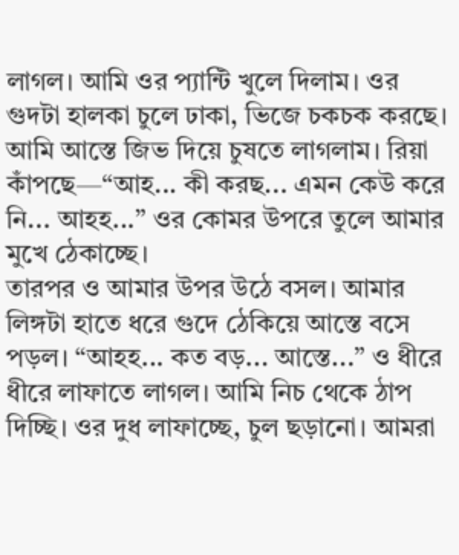লাগল। আমি ওর প্যান্টি খুলে দিলাম। ওর গুদটা হালকা চুলে ঢাকা, ভিজে চকচক করছে। আমি আস্তে জিভ দিয়ে চুষতে লাগলাম। রিয়া কাঁপছে—“আহ... কী করছ... এমন কেউ করে নি... আহহ...” ওর কোমর উপরে তুলে আমার মুখে ঠেকাচ্ছে।
তারপর ও আমার উপর উঠে বসল। আমার লিঙ্গটা হাতে ধরে গুদে ঠেকিয়ে আস্তে বসে পড়ল। “আহহ... কত বড়... আস্তে...” ও ধীরে ধীরে লাফাতে লাগল। আমি নিচ থেকে ঠাপ দিচ্ছি। ওর দুধ লাফাচ্ছে, চুল ছড়ানো। আমরা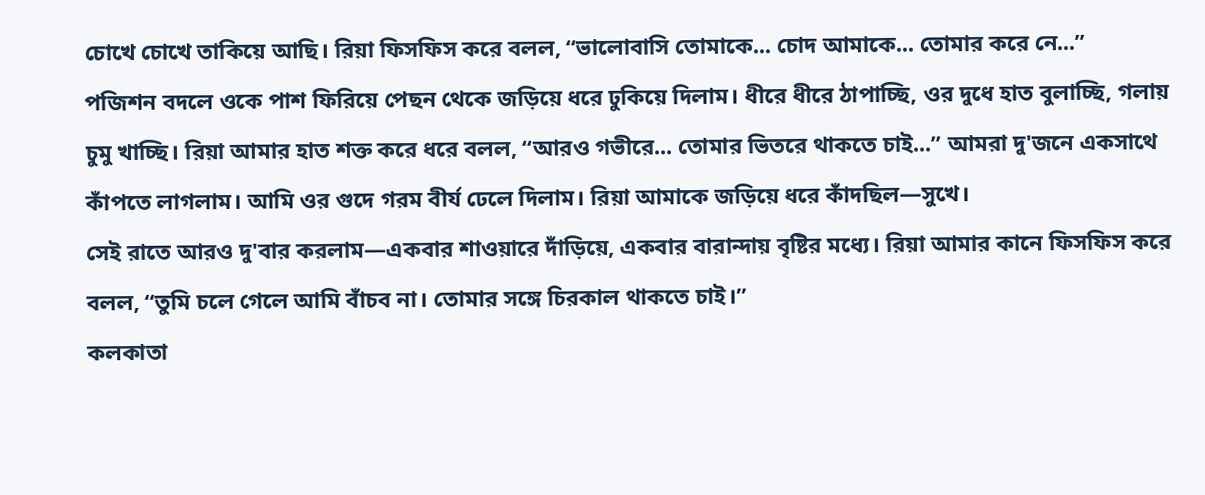চোখে চোখে তাকিয়ে আছি। রিয়া ফিসফিস করে বলল, “ভালোবাসি তোমাকে... চোদ আমাকে... তোমার করে নে...”
পজিশন বদলে ওকে পাশ ফিরিয়ে পেছন থেকে জড়িয়ে ধরে ঢুকিয়ে দিলাম। ধীরে ধীরে ঠাপাচ্ছি, ওর দুধে হাত বুলাচ্ছি, গলায় চুমু খাচ্ছি। রিয়া আমার হাত শক্ত করে ধরে বলল, “আরও গভীরে... তোমার ভিতরে থাকতে চাই...” আমরা দু'জনে একসাথে কাঁপতে লাগলাম। আমি ওর গুদে গরম বীর্য ঢেলে দিলাম। রিয়া আমাকে জড়িয়ে ধরে কাঁদছিল—সুখে।
সেই রাতে আরও দু'বার করলাম—একবার শাওয়ারে দাঁড়িয়ে, একবার বারান্দায় বৃষ্টির মধ্যে। রিয়া আমার কানে ফিসফিস করে বলল, “তুমি চলে গেলে আমি বাঁচব না। তোমার সঙ্গে চিরকাল থাকতে চাই।”
কলকাতা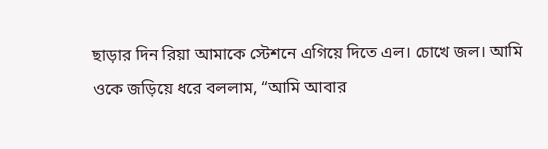ছাড়ার দিন রিয়া আমাকে স্টেশনে এগিয়ে দিতে এল। চোখে জল। আমি ওকে জড়িয়ে ধরে বললাম, “আমি আবার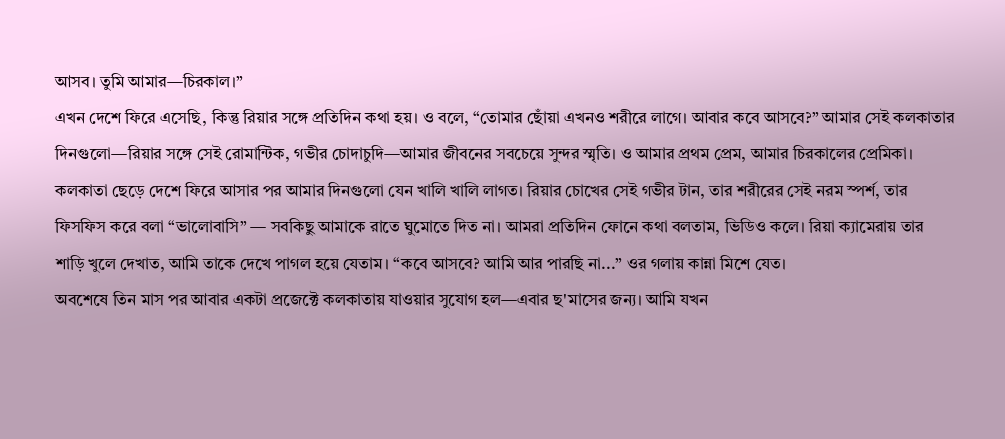আসব। তুমি আমার—চিরকাল।”
এখন দেশে ফিরে এসেছি, কিন্তু রিয়ার সঙ্গে প্রতিদিন কথা হয়। ও বলে, “তোমার ছোঁয়া এখনও শরীরে লাগে। আবার কবে আসবে?” আমার সেই কলকাতার দিনগুলো—রিয়ার সঙ্গে সেই রোমান্টিক, গভীর চোদাচুদি—আমার জীবনের সবচেয়ে সুন্দর স্মৃতি। ও আমার প্রথম প্রেম, আমার চিরকালের প্রেমিকা।
কলকাতা ছেড়ে দেশে ফিরে আসার পর আমার দিনগুলো যেন খালি খালি লাগত। রিয়ার চোখের সেই গভীর টান, তার শরীরের সেই নরম স্পর্শ, তার ফিসফিস করে বলা “ভালোবাসি” — সবকিছু আমাকে রাতে ঘুমোতে দিত না। আমরা প্রতিদিন ফোনে কথা বলতাম, ভিডিও কলে। রিয়া ক্যামেরায় তার শাড়ি খুলে দেখাত, আমি তাকে দেখে পাগল হয়ে যেতাম। “কবে আসবে? আমি আর পারছি না...” ওর গলায় কান্না মিশে যেত।
অবশেষে তিন মাস পর আবার একটা প্রজেক্টে কলকাতায় যাওয়ার সুযোগ হল—এবার ছ'মাসের জন্য। আমি যখন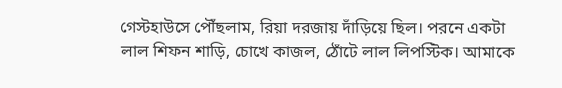গেস্টহাউসে পৌঁছলাম, রিয়া দরজায় দাঁড়িয়ে ছিল। পরনে একটা লাল শিফন শাড়ি, চোখে কাজল, ঠোঁটে লাল লিপস্টিক। আমাকে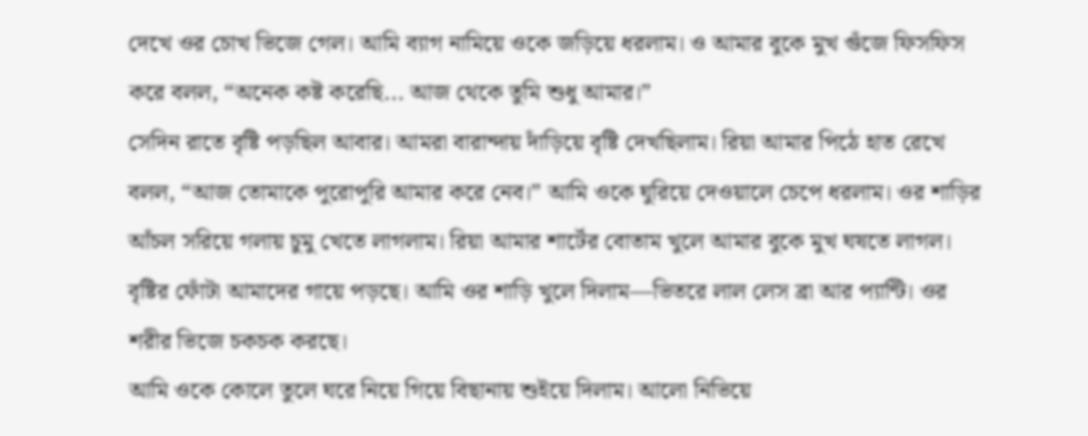দেখে ওর চোখ ভিজে গেল। আমি ব্যাগ নামিয়ে ওকে জড়িয়ে ধরলাম। ও আমার বুকে মুখ গুঁজে ফিসফিস করে বলল, “অনেক কষ্ট করেছি... আজ থেকে তুমি শুধু আমার।”
সেদিন রাতে বৃষ্টি পড়ছিল আবার। আমরা বারান্দায় দাঁড়িয়ে বৃষ্টি দেখছিলাম। রিয়া আমার পিঠে হাত রেখে বলল, “আজ তোমাকে পুরোপুরি আমার করে নেব।” আমি ওকে ঘুরিয়ে দেওয়ালে চেপে ধরলাম। ওর শাড়ির আঁচল সরিয়ে গলায় চুমু খেতে লাগলাম। রিয়া আমার শার্টের বোতাম খুলে আমার বুকে মুখ ঘষতে লাগল। বৃষ্টির ফোঁটা আমাদের গায়ে পড়ছে। আমি ওর শাড়ি খুলে দিলাম—ভিতরে লাল লেস ব্রা আর প্যান্টি। ওর শরীর ভিজে চকচক করছে।
আমি ওকে কোলে তুলে ঘরে নিয়ে গিয়ে বিছানায় শুইয়ে দিলাম। আলো নিভিয়ে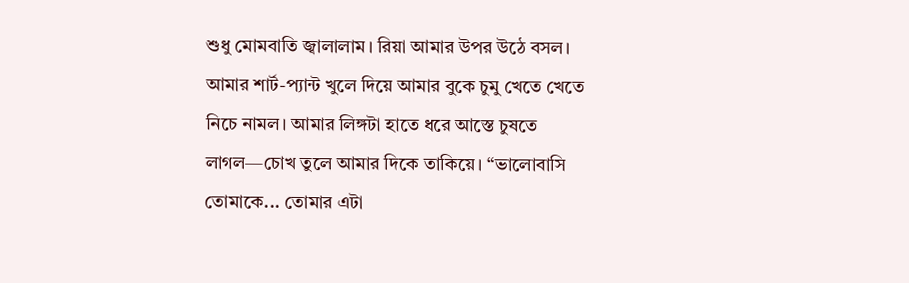শুধু মোমবাতি জ্বালালাম। রিয়া আমার উপর উঠে বসল। আমার শার্ট-প্যান্ট খুলে দিয়ে আমার বুকে চুমু খেতে খেতে নিচে নামল। আমার লিঙ্গটা হাতে ধরে আস্তে চুষতে লাগল—চোখ তুলে আমার দিকে তাকিয়ে। “ভালোবাসি তোমাকে... তোমার এটা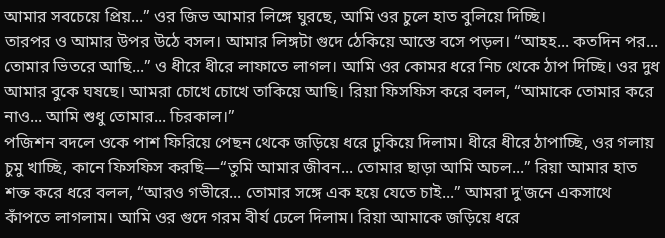আমার সবচেয়ে প্রিয়...” ওর জিভ আমার লিঙ্গে ঘুরছে, আমি ওর চুলে হাত বুলিয়ে দিচ্ছি।
তারপর ও আমার উপর উঠে বসল। আমার লিঙ্গটা গুদে ঠেকিয়ে আস্তে বসে পড়ল। “আহহ... কতদিন পর... তোমার ভিতরে আছি...” ও ধীরে ধীরে লাফাতে লাগল। আমি ওর কোমর ধরে নিচ থেকে ঠাপ দিচ্ছি। ওর দুধ আমার বুকে ঘষছে। আমরা চোখে চোখে তাকিয়ে আছি। রিয়া ফিসফিস করে বলল, “আমাকে তোমার করে নাও... আমি শুধু তোমার... চিরকাল।”
পজিশন বদলে ওকে পাশ ফিরিয়ে পেছন থেকে জড়িয়ে ধরে ঢুকিয়ে দিলাম। ধীরে ধীরে ঠাপাচ্ছি, ওর গলায় চুমু খাচ্ছি, কানে ফিসফিস করছি—“তুমি আমার জীবন... তোমার ছাড়া আমি অচল...” রিয়া আমার হাত শক্ত করে ধরে বলল, “আরও গভীরে... তোমার সঙ্গে এক হয়ে যেতে চাই...” আমরা দু'জনে একসাথে কাঁপতে লাগলাম। আমি ওর গুদে গরম বীর্য ঢেলে দিলাম। রিয়া আমাকে জড়িয়ে ধরে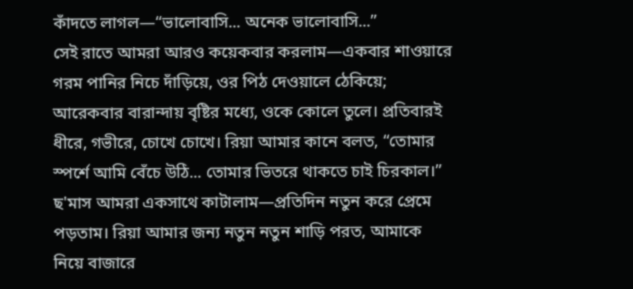কাঁদতে লাগল—“ভালোবাসি... অনেক ভালোবাসি...”
সেই রাতে আমরা আরও কয়েকবার করলাম—একবার শাওয়ারে গরম পানির নিচে দাঁড়িয়ে, ওর পিঠ দেওয়ালে ঠেকিয়ে; আরেকবার বারান্দায় বৃষ্টির মধ্যে, ওকে কোলে তুলে। প্রতিবারই ধীরে, গভীরে, চোখে চোখে। রিয়া আমার কানে বলত, “তোমার স্পর্শে আমি বেঁচে উঠি... তোমার ভিতরে থাকতে চাই চিরকাল।”
ছ'মাস আমরা একসাথে কাটালাম—প্রতিদিন নতুন করে প্রেমে পড়তাম। রিয়া আমার জন্য নতুন নতুন শাড়ি পরত, আমাকে নিয়ে বাজারে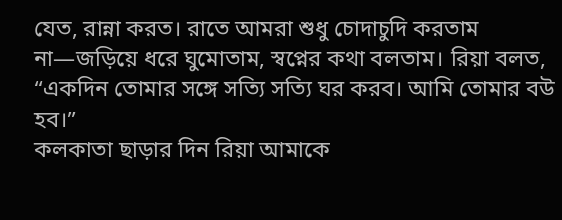যেত, রান্না করত। রাতে আমরা শুধু চোদাচুদি করতাম না—জড়িয়ে ধরে ঘুমোতাম, স্বপ্নের কথা বলতাম। রিয়া বলত, “একদিন তোমার সঙ্গে সত্যি সত্যি ঘর করব। আমি তোমার বউ হব।”
কলকাতা ছাড়ার দিন রিয়া আমাকে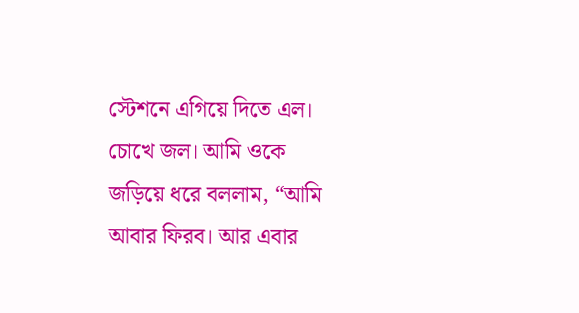স্টেশনে এগিয়ে দিতে এল। চোখে জল। আমি ওকে জড়িয়ে ধরে বললাম, “আমি আবার ফিরব। আর এবার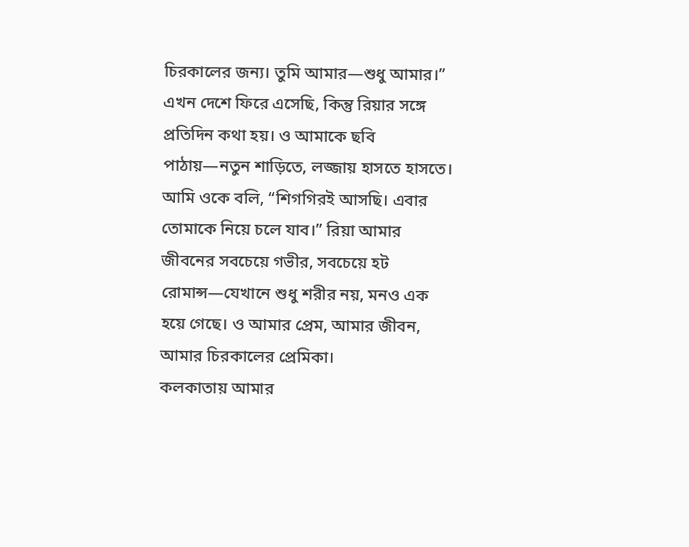চিরকালের জন্য। তুমি আমার—শুধু আমার।”
এখন দেশে ফিরে এসেছি, কিন্তু রিয়ার সঙ্গে প্রতিদিন কথা হয়। ও আমাকে ছবি পাঠায়—নতুন শাড়িতে, লজ্জায় হাসতে হাসতে। আমি ওকে বলি, “শিগগিরই আসছি। এবার তোমাকে নিয়ে চলে যাব।” রিয়া আমার জীবনের সবচেয়ে গভীর, সবচেয়ে হট রোমান্স—যেখানে শুধু শরীর নয়, মনও এক হয়ে গেছে। ও আমার প্রেম, আমার জীবন, আমার চিরকালের প্রেমিকা।
কলকাতায় আমার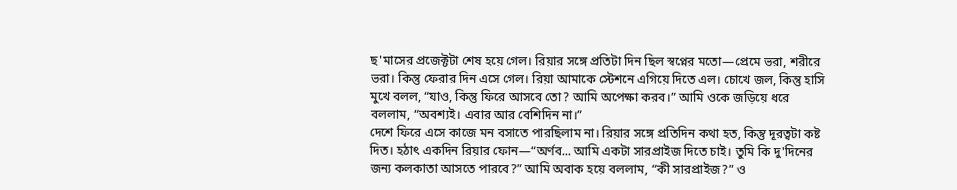ছ'মাসের প্রজেক্টটা শেষ হয়ে গেল। রিয়ার সঙ্গে প্রতিটা দিন ছিল স্বপ্নের মতো—প্রেমে ভরা, শরীরে ভরা। কিন্তু ফেরার দিন এসে গেল। রিয়া আমাকে স্টেশনে এগিয়ে দিতে এল। চোখে জল, কিন্তু হাসি মুখে বলল, “যাও, কিন্তু ফিরে আসবে তো? আমি অপেক্ষা করব।” আমি ওকে জড়িয়ে ধরে বললাম, “অবশ্যই। এবার আর বেশিদিন না।”
দেশে ফিরে এসে কাজে মন বসাতে পারছিলাম না। রিয়ার সঙ্গে প্রতিদিন কথা হত, কিন্তু দূরত্বটা কষ্ট দিত। হঠাৎ একদিন রিয়ার ফোন—“অর্ণব... আমি একটা সারপ্রাইজ দিতে চাই। তুমি কি দু'দিনের জন্য কলকাতা আসতে পারবে?” আমি অবাক হয়ে বললাম, “কী সারপ্রাইজ?” ও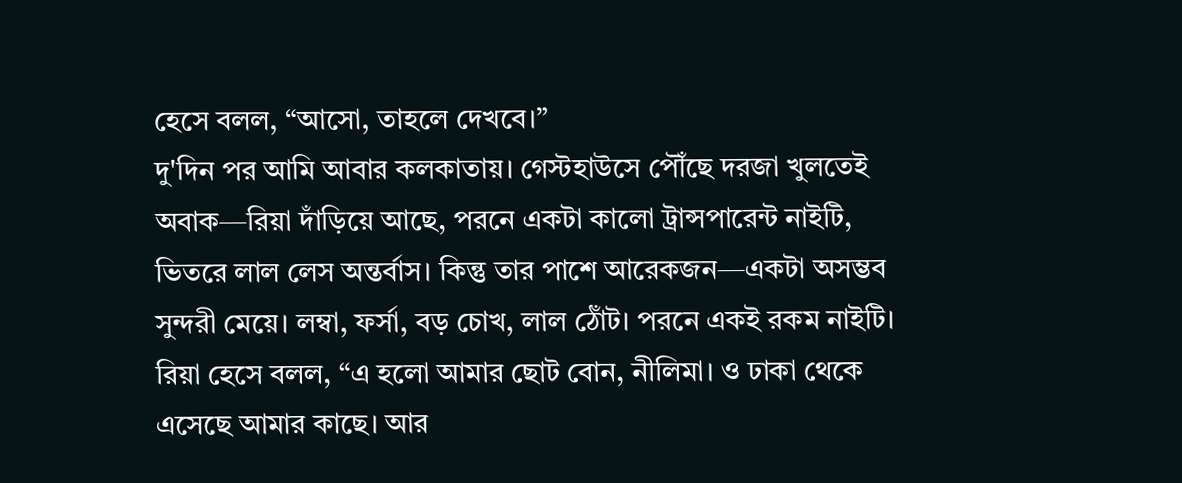হেসে বলল, “আসো, তাহলে দেখবে।”
দু'দিন পর আমি আবার কলকাতায়। গেস্টহাউসে পৌঁছে দরজা খুলতেই অবাক—রিয়া দাঁড়িয়ে আছে, পরনে একটা কালো ট্রান্সপারেন্ট নাইটি, ভিতরে লাল লেস অন্তর্বাস। কিন্তু তার পাশে আরেকজন—একটা অসম্ভব সুন্দরী মেয়ে। লম্বা, ফর্সা, বড় চোখ, লাল ঠোঁট। পরনে একই রকম নাইটি। রিয়া হেসে বলল, “এ হলো আমার ছোট বোন, নীলিমা। ও ঢাকা থেকে এসেছে আমার কাছে। আর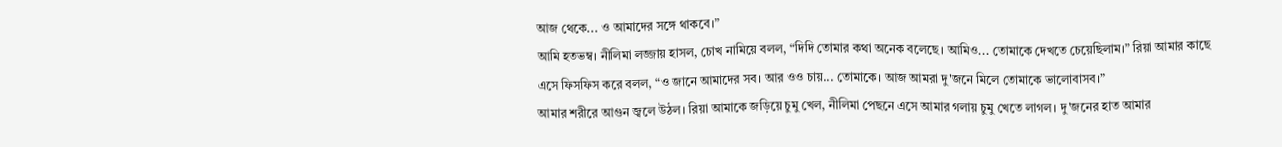আজ থেকে... ও আমাদের সঙ্গে থাকবে।”
আমি হতভম্ব। নীলিমা লজ্জায় হাসল, চোখ নামিয়ে বলল, “দিদি তোমার কথা অনেক বলেছে। আমিও... তোমাকে দেখতে চেয়েছিলাম।” রিয়া আমার কাছে এসে ফিসফিস করে বলল, “ও জানে আমাদের সব। আর ওও চায়... তোমাকে। আজ আমরা দু'জনে মিলে তোমাকে ভালোবাসব।”
আমার শরীরে আগুন জ্বলে উঠল। রিয়া আমাকে জড়িয়ে চুমু খেল, নীলিমা পেছনে এসে আমার গলায় চুমু খেতে লাগল। দু'জনের হাত আমার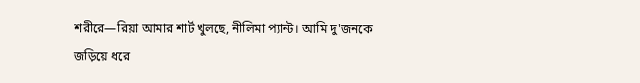শরীরে—রিয়া আমার শার্ট খুলছে, নীলিমা প্যান্ট। আমি দু'জনকে জড়িয়ে ধরে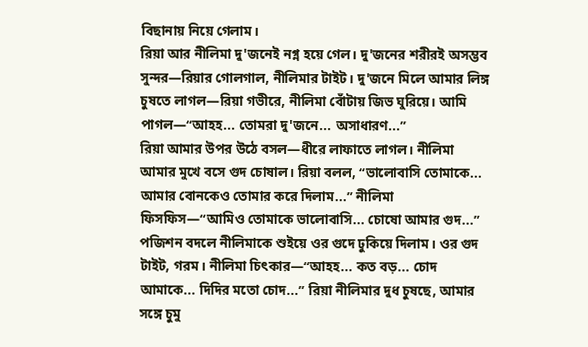বিছানায় নিয়ে গেলাম।
রিয়া আর নীলিমা দু'জনেই নগ্ন হয়ে গেল। দু'জনের শরীরই অসম্ভব সুন্দর—রিয়ার গোলগাল, নীলিমার টাইট। দু'জনে মিলে আমার লিঙ্গ চুষতে লাগল—রিয়া গভীরে, নীলিমা বোঁটায় জিভ ঘুরিয়ে। আমি পাগল—“আহহ... তোমরা দু'জনে... অসাধারণ...”
রিয়া আমার উপর উঠে বসল—ধীরে লাফাতে লাগল। নীলিমা আমার মুখে বসে গুদ চোষাল। রিয়া বলল, “ভালোবাসি তোমাকে... আমার বোনকেও তোমার করে দিলাম...” নীলিমা ফিসফিস—“আমিও তোমাকে ভালোবাসি... চোষো আমার গুদ...”
পজিশন বদলে নীলিমাকে শুইয়ে ওর গুদে ঢুকিয়ে দিলাম। ওর গুদ টাইট, গরম। নীলিমা চিৎকার—“আহহ... কত বড়... চোদ আমাকে... দিদির মতো চোদ...” রিয়া নীলিমার দুধ চুষছে, আমার সঙ্গে চুমু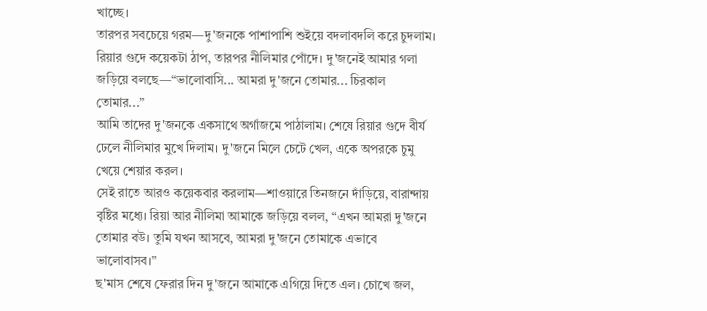খাচ্ছে।
তারপর সবচেয়ে গরম—দু'জনকে পাশাপাশি শুইয়ে বদলাবদলি করে চুদলাম। রিয়ার গুদে কয়েকটা ঠাপ, তারপর নীলিমার পোঁদে। দু'জনেই আমার গলা জড়িয়ে বলছে—“ভালোবাসি... আমরা দু'জনে তোমার... চিরকাল তোমার...”
আমি তাদের দু'জনকে একসাথে অর্গাজমে পাঠালাম। শেষে রিয়ার গুদে বীর্য ঢেলে নীলিমার মুখে দিলাম। দু'জনে মিলে চেটে খেল, একে অপরকে চুমু খেয়ে শেয়ার করল।
সেই রাতে আরও কয়েকবার করলাম—শাওয়ারে তিনজনে দাঁড়িয়ে, বারান্দায় বৃষ্টির মধ্যে। রিয়া আর নীলিমা আমাকে জড়িয়ে বলল, “এখন আমরা দু'জনে তোমার বউ। তুমি যখন আসবে, আমরা দু'জনে তোমাকে এভাবে ভালোবাসব।”
ছ'মাস শেষে ফেরার দিন দু'জনে আমাকে এগিয়ে দিতে এল। চোখে জল,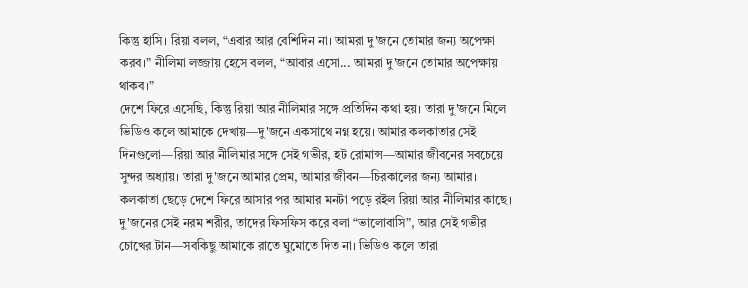কিন্তু হাসি। রিয়া বলল, “এবার আর বেশিদিন না। আমরা দু'জনে তোমার জন্য অপেক্ষা করব।” নীলিমা লজ্জায় হেসে বলল, “আবার এসো... আমরা দু'জনে তোমার অপেক্ষায় থাকব।”
দেশে ফিরে এসেছি, কিন্তু রিয়া আর নীলিমার সঙ্গে প্রতিদিন কথা হয়। তারা দু'জনে মিলে ভিডিও কলে আমাকে দেখায়—দু'জনে একসাথে নগ্ন হয়ে। আমার কলকাতার সেই দিনগুলো—রিয়া আর নীলিমার সঙ্গে সেই গভীর, হট রোমান্স—আমার জীবনের সবচেয়ে সুন্দর অধ্যায়। তারা দু'জনে আমার প্রেম, আমার জীবন—চিরকালের জন্য আমার।
কলকাতা ছেড়ে দেশে ফিরে আসার পর আমার মনটা পড়ে রইল রিয়া আর নীলিমার কাছে। দু'জনের সেই নরম শরীর, তাদের ফিসফিস করে বলা “ভালোবাসি”, আর সেই গভীর চোখের টান—সবকিছু আমাকে রাতে ঘুমোতে দিত না। ভিডিও কলে তারা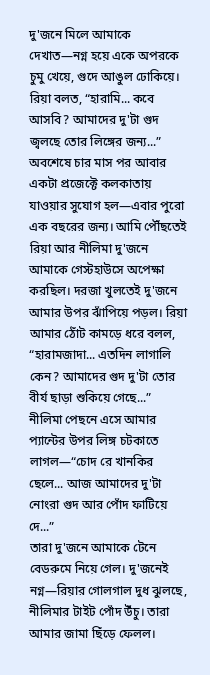দু'জনে মিলে আমাকে দেখাত—নগ্ন হয়ে একে অপরকে চুমু খেয়ে, গুদে আঙুল ঢোকিয়ে। রিয়া বলত, “হারামি... কবে আসবি? আমাদের দু'টা গুদ জ্বলছে তোর লিঙ্গের জন্য...”
অবশেষে চার মাস পর আবার একটা প্রজেক্টে কলকাতায় যাওয়ার সুযোগ হল—এবার পুরো এক বছরের জন্য। আমি পৌঁছতেই রিয়া আর নীলিমা দু'জনে আমাকে গেস্টহাউসে অপেক্ষা করছিল। দরজা খুলতেই দু'জনে আমার উপর ঝাঁপিয়ে পড়ল। রিয়া আমার ঠোঁট কামড়ে ধরে বলল, “হারামজাদা... এতদিন লাগালি কেন? আমাদের গুদ দু'টা তোর বীর্য ছাড়া শুকিয়ে গেছে...” নীলিমা পেছনে এসে আমার প্যান্টের উপর লিঙ্গ চটকাতে লাগল—“চোদ রে খানকির ছেলে... আজ আমাদের দু'টা নোংরা গুদ আর পোঁদ ফাটিয়ে দে...”
তারা দু'জনে আমাকে টেনে বেডরুমে নিয়ে গেল। দু'জনেই নগ্ন—রিয়ার গোলগাল দুধ ঝুলছে, নীলিমার টাইট পোঁদ উঁচু। তারা আমার জামা ছিঁড়ে ফেলল।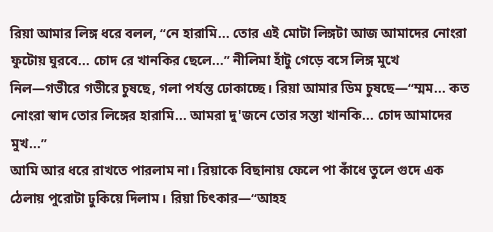রিয়া আমার লিঙ্গ ধরে বলল, “নে হারামি... তোর এই মোটা লিঙ্গটা আজ আমাদের নোংরা ফুটোয় ঘুরবে... চোদ রে খানকির ছেলে...” নীলিমা হাঁটু গেড়ে বসে লিঙ্গ মুখে নিল—গভীরে গভীরে চুষছে, গলা পর্যন্ত ঢোকাচ্ছে। রিয়া আমার ডিম চুষছে—“ম্মম... কত নোংরা স্বাদ তোর লিঙ্গের হারামি... আমরা দু'জনে তোর সস্তা খানকি... চোদ আমাদের মুখ...”
আমি আর ধরে রাখতে পারলাম না। রিয়াকে বিছানায় ফেলে পা কাঁধে তুলে গুদে এক ঠেলায় পুরোটা ঢুকিয়ে দিলাম। রিয়া চিৎকার—“আহহ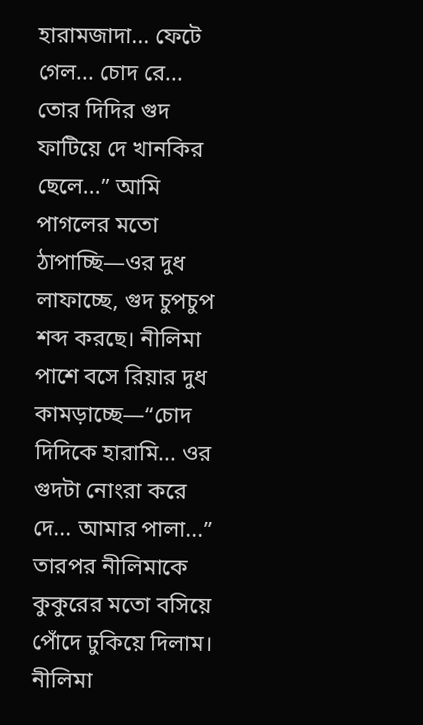হারামজাদা... ফেটে গেল... চোদ রে... তোর দিদির গুদ ফাটিয়ে দে খানকির ছেলে...” আমি পাগলের মতো ঠাপাচ্ছি—ওর দুধ লাফাচ্ছে, গুদ চুপচুপ শব্দ করছে। নীলিমা পাশে বসে রিয়ার দুধ কামড়াচ্ছে—“চোদ দিদিকে হারামি... ওর গুদটা নোংরা করে দে... আমার পালা...”
তারপর নীলিমাকে কুকুরের মতো বসিয়ে পোঁদে ঢুকিয়ে দিলাম। নীলিমা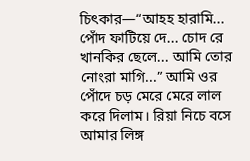চিৎকার—“আহহ হারামি... পোঁদ ফাটিয়ে দে... চোদ রে খানকির ছেলে... আমি তোর নোংরা মাগি...” আমি ওর পোঁদে চড় মেরে মেরে লাল করে দিলাম। রিয়া নিচে বসে আমার লিঙ্গ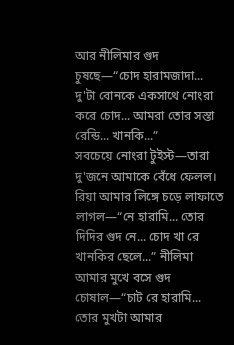আর নীলিমার গুদ চুষছে—“চোদ হারামজাদা... দু'টা বোনকে একসাথে নোংরা করে চোদ... আমরা তোর সস্তা রেন্ডি... খানকি...”
সবচেয়ে নোংরা টুইস্ট—তারা দু'জনে আমাকে বেঁধে ফেলল। রিয়া আমার লিঙ্গে চড়ে লাফাতে লাগল—“নে হারামি... তোর দিদির গুদ নে... চোদ খা রে খানকির ছেলে...” নীলিমা আমার মুখে বসে গুদ চোষাল—“চাট রে হারামি... তোর মুখটা আমার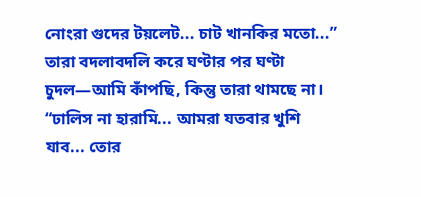নোংরা গুদের টয়লেট... চাট খানকির মতো...” তারা বদলাবদলি করে ঘণ্টার পর ঘণ্টা চুদল—আমি কাঁপছি, কিন্তু তারা থামছে না। “ঢালিস না হারামি... আমরা যতবার খুশি যাব... তোর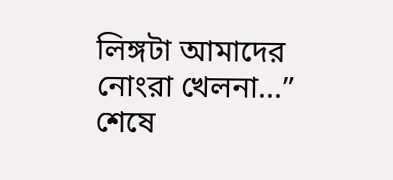লিঙ্গটা আমাদের নোংরা খেলনা...”
শেষে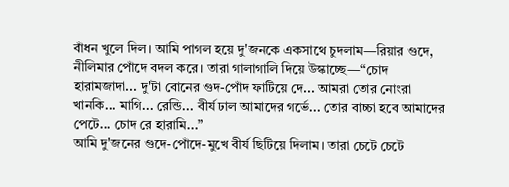বাঁধন খুলে দিল। আমি পাগল হয়ে দু'জনকে একসাথে চুদলাম—রিয়ার গুদে, নীলিমার পোঁদে বদল করে। তারা গালাগালি দিয়ে উস্কাচ্ছে—“চোদ হারামজাদা... দু'টা বোনের গুদ-পোঁদ ফাটিয়ে দে... আমরা তোর নোংরা খানকি... মাগি... রেন্ডি... বীর্য ঢাল আমাদের গর্ভে... তোর বাচ্চা হবে আমাদের পেটে... চোদ রে হারামি...”
আমি দু'জনের গুদে-পোঁদে-মুখে বীর্য ছিটিয়ে দিলাম। তারা চেটে চেটে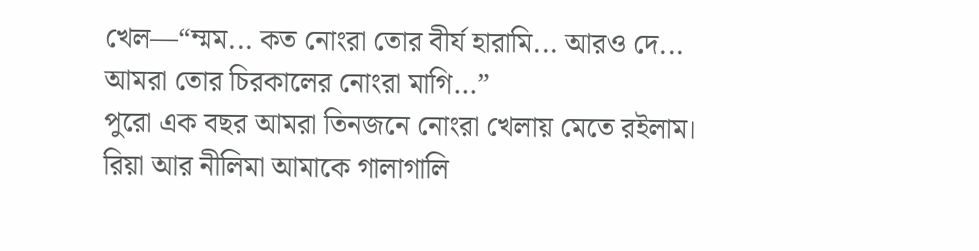খেল—“ম্মম... কত নোংরা তোর বীর্য হারামি... আরও দে... আমরা তোর চিরকালের নোংরা মাগি...”
পুরো এক বছর আমরা তিনজনে নোংরা খেলায় মেতে রইলাম। রিয়া আর নীলিমা আমাকে গালাগালি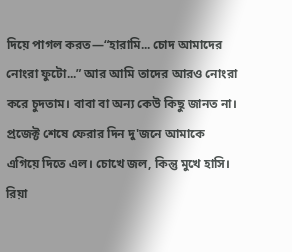দিয়ে পাগল করত—“হারামি... চোদ আমাদের নোংরা ফুটো...” আর আমি তাদের আরও নোংরা করে চুদতাম। বাবা বা অন্য কেউ কিছু জানত না।
প্রজেক্ট শেষে ফেরার দিন দু'জনে আমাকে এগিয়ে দিতে এল। চোখে জল, কিন্তু মুখে হাসি। রিয়া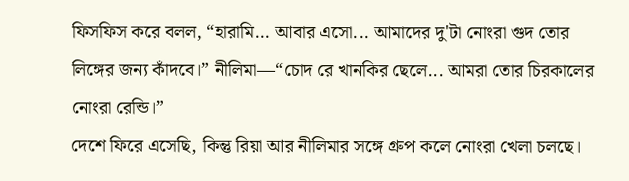ফিসফিস করে বলল, “হারামি... আবার এসো... আমাদের দু'টা নোংরা গুদ তোর লিঙ্গের জন্য কাঁদবে।” নীলিমা—“চোদ রে খানকির ছেলে... আমরা তোর চিরকালের নোংরা রেন্ডি।”
দেশে ফিরে এসেছি, কিন্তু রিয়া আর নীলিমার সঙ্গে গ্রুপ কলে নোংরা খেলা চলছে।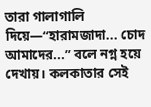তারা গালাগালি দিয়ে—“হারামজাদা... চোদ আমাদের...” বলে নগ্ন হয়ে দেখায়। কলকাতার সেই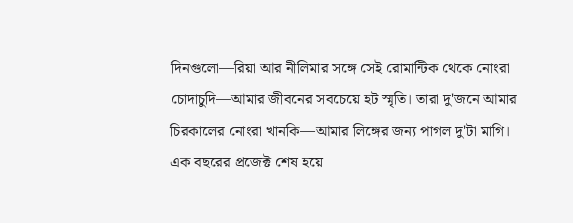দিনগুলো—রিয়া আর নীলিমার সঙ্গে সেই রোমান্টিক থেকে নোংরা চোদাচুদি—আমার জীবনের সবচেয়ে হট স্মৃতি। তারা দু'জনে আমার চিরকালের নোংরা খানকি—আমার লিঙ্গের জন্য পাগল দু'টা মাগি।
এক বছরের প্রজেক্ট শেষ হয়ে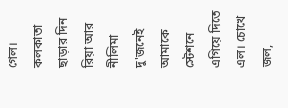গেল। কলকাতা ছাড়ার দিন রিয়া আর নীলিমা দু'জনেই আমাকে স্টেশনে এগিয়ে দিতে এল। চোখে জল,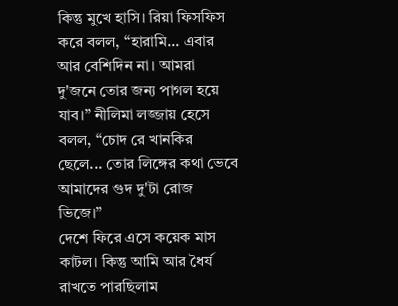কিন্তু মুখে হাসি। রিয়া ফিসফিস করে বলল, “হারামি... এবার আর বেশিদিন না। আমরা দু'জনে তোর জন্য পাগল হয়ে যাব।” নীলিমা লজ্জায় হেসে বলল, “চোদ রে খানকির ছেলে... তোর লিঙ্গের কথা ভেবে আমাদের গুদ দু'টা রোজ ভিজে।”
দেশে ফিরে এসে কয়েক মাস কাটল। কিন্তু আমি আর ধৈর্য রাখতে পারছিলাম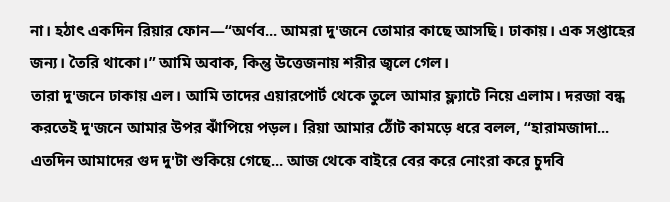না। হঠাৎ একদিন রিয়ার ফোন—“অর্ণব... আমরা দু'জনে তোমার কাছে আসছি। ঢাকায়। এক সপ্তাহের জন্য। তৈরি থাকো।” আমি অবাক, কিন্তু উত্তেজনায় শরীর জ্বলে গেল।
তারা দু'জনে ঢাকায় এল। আমি তাদের এয়ারপোর্ট থেকে তুলে আমার ফ্ল্যাটে নিয়ে এলাম। দরজা বন্ধ করতেই দু'জনে আমার উপর ঝাঁপিয়ে পড়ল। রিয়া আমার ঠোঁট কামড়ে ধরে বলল, “হারামজাদা... এতদিন আমাদের গুদ দু'টা শুকিয়ে গেছে... আজ থেকে বাইরে বের করে নোংরা করে চুদবি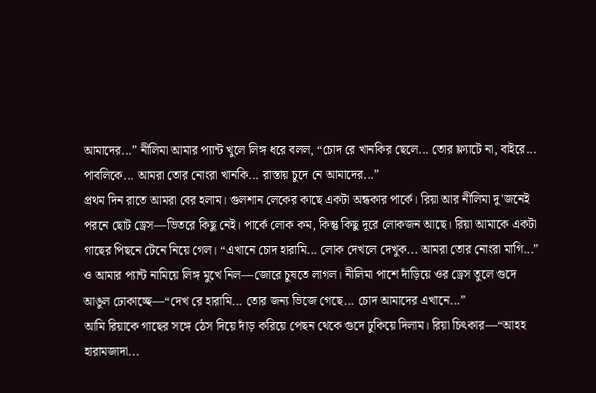আমাদের...” নীলিমা আমার প্যান্ট খুলে লিঙ্গ ধরে বলল, “চোদ রে খানকির ছেলে... তোর ফ্ল্যাটে না, বাইরে... পাবলিকে... আমরা তোর নোংরা খানকি... রাস্তায় চুদে নে আমাদের...”
প্রথম দিন রাতে আমরা বের হলাম। গুলশান লেকের কাছে একটা অন্ধকার পার্কে। রিয়া আর নীলিমা দু'জনেই পরনে ছোট ড্রেস—ভিতরে কিছু নেই। পার্কে লোক কম, কিন্তু কিছু দূরে লোকজন আছে। রিয়া আমাকে একটা গাছের পিছনে টেনে নিয়ে গেল। “এখানে চোদ হারামি... লোক দেখলে দেখুক... আমরা তোর নোংরা মাগি...” ও আমার প্যান্ট নামিয়ে লিঙ্গ মুখে নিল—জোরে চুষতে লাগল। নীলিমা পাশে দাঁড়িয়ে ওর ড্রেস তুলে গুদে আঙুল ঢোকাচ্ছে—“দেখ রে হারামি... তোর জন্য ভিজে গেছে... চোদ আমাদের এখানে...”
আমি রিয়াকে গাছের সঙ্গে ঠেস দিয়ে দাঁড় করিয়ে পেছন থেকে গুদে ঢুকিয়ে দিলাম। রিয়া চিৎকার—“আহহ হারামজাদা...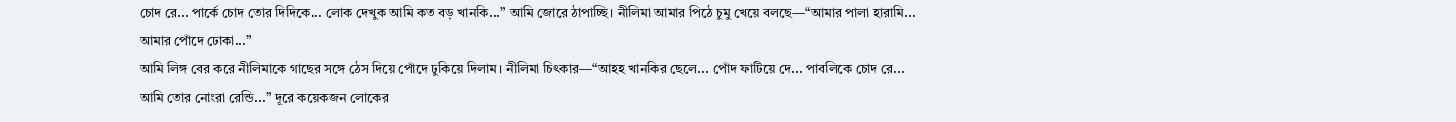চোদ রে... পার্কে চোদ তোর দিদিকে... লোক দেখুক আমি কত বড় খানকি...” আমি জোরে ঠাপাচ্ছি। নীলিমা আমার পিঠে চুমু খেয়ে বলছে—“আমার পালা হারামি... আমার পোঁদে ঢোকা...”
আমি লিঙ্গ বের করে নীলিমাকে গাছের সঙ্গে ঠেস দিয়ে পোঁদে ঢুকিয়ে দিলাম। নীলিমা চিৎকার—“আহহ খানকির ছেলে... পোঁদ ফাটিয়ে দে... পাবলিকে চোদ রে... আমি তোর নোংরা রেন্ডি...” দূরে কয়েকজন লোকের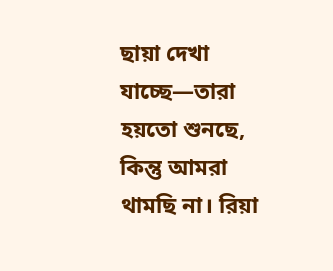ছায়া দেখা যাচ্ছে—তারা হয়তো শুনছে, কিন্তু আমরা থামছি না। রিয়া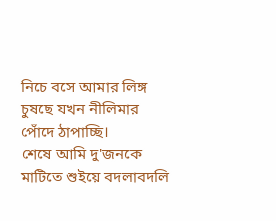নিচে বসে আমার লিঙ্গ চুষছে যখন নীলিমার পোঁদে ঠাপাচ্ছি।
শেষে আমি দু'জনকে মাটিতে শুইয়ে বদলাবদলি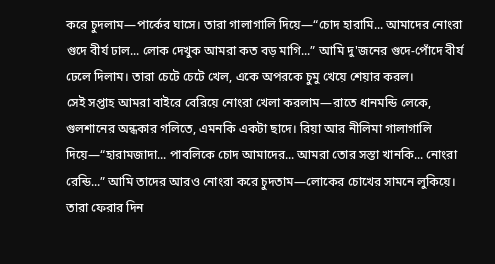করে চুদলাম—পার্কের ঘাসে। তারা গালাগালি দিয়ে—“চোদ হারামি... আমাদের নোংরা গুদে বীর্য ঢাল... লোক দেখুক আমরা কত বড় মাগি...” আমি দু'জনের গুদে-পোঁদে বীর্য ঢেলে দিলাম। তারা চেটে চেটে খেল, একে অপরকে চুমু খেয়ে শেয়ার করল।
সেই সপ্তাহ আমরা বাইরে বেরিয়ে নোংরা খেলা করলাম—রাতে ধানমন্ডি লেকে, গুলশানের অন্ধকার গলিতে, এমনকি একটা ছাদে। রিয়া আর নীলিমা গালাগালি দিয়ে—“হারামজাদা... পাবলিকে চোদ আমাদের... আমরা তোর সস্তা খানকি... নোংরা রেন্ডি...” আমি তাদের আরও নোংরা করে চুদতাম—লোকের চোখের সামনে লুকিয়ে।
তারা ফেরার দিন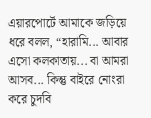এয়ারপোর্টে আমাকে জড়িয়ে ধরে বলল, “হারামি... আবার এসো কলকাতায়... বা আমরা আসব... কিন্তু বাইরে নোংরা করে চুদবি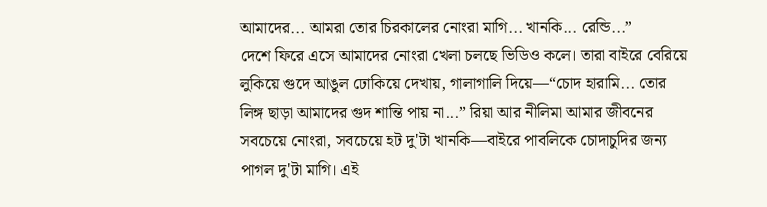আমাদের... আমরা তোর চিরকালের নোংরা মাগি... খানকি... রেন্ডি...”
দেশে ফিরে এসে আমাদের নোংরা খেলা চলছে ভিডিও কলে। তারা বাইরে বেরিয়ে লুকিয়ে গুদে আঙুল ঢোকিয়ে দেখায়, গালাগালি দিয়ে—“চোদ হারামি... তোর লিঙ্গ ছাড়া আমাদের গুদ শান্তি পায় না...” রিয়া আর নীলিমা আমার জীবনের সবচেয়ে নোংরা, সবচেয়ে হট দু'টা খানকি—বাইরে পাবলিকে চোদাচুদির জন্য পাগল দু'টা মাগি। এই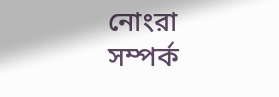নোংরা সম্পর্ক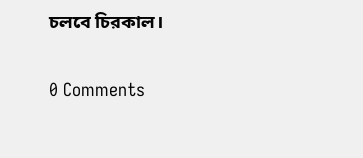চলবে চিরকাল।

0 Comments